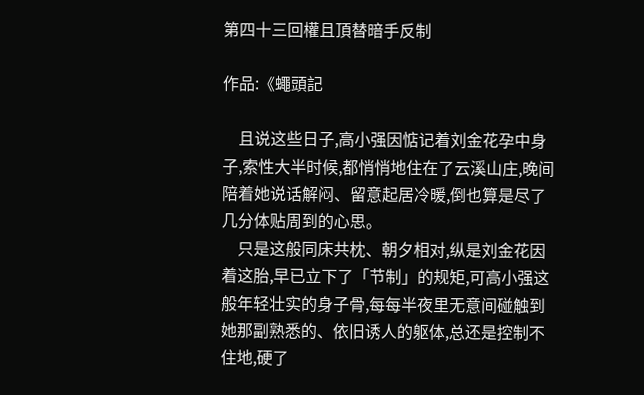第四十三回權且頂替暗手反制

作品:《蠅頭記

    且说这些日子,高小强因惦记着刘金花孕中身子,索性大半时候,都悄悄地住在了云溪山庄,晚间陪着她说话解闷、留意起居冷暖,倒也算是尽了几分体贴周到的心思。
    只是这般同床共枕、朝夕相对,纵是刘金花因着这胎,早已立下了「节制」的规矩,可高小强这般年轻壮实的身子骨,每每半夜里无意间碰触到她那副熟悉的、依旧诱人的躯体,总还是控制不住地,硬了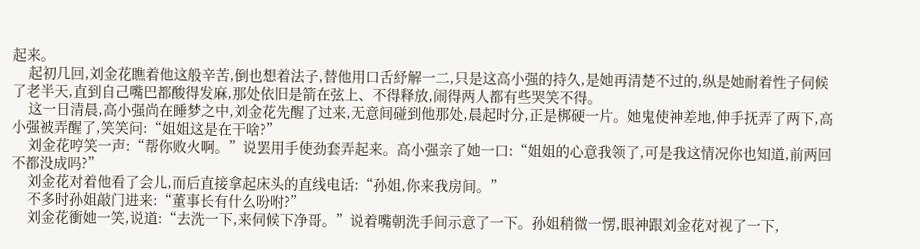起来。
    起初几回,刘金花瞧着他这般辛苦,倒也想着法子,替他用口舌紓解一二,只是这高小强的持久,是她再清楚不过的,纵是她耐着性子伺候了老半天,直到自己嘴巴都酸得发麻,那处依旧是箭在弦上、不得释放,闹得两人都有些哭笑不得。
    这一日清晨,高小强尚在睡梦之中,刘金花先醒了过来,无意间碰到他那处,晨起时分,正是梆硬一片。她鬼使神差地,伸手抚弄了两下,高小强被弄醒了,笑笑问:“姐姐这是在干啥?”
    刘金花哼笑一声:“帮你败火啊。”说罢用手使劲套弄起来。高小强亲了她一口:“姐姐的心意我领了,可是我这情况你也知道,前两回不都没成吗?”
    刘金花对着他看了会儿,而后直接拿起床头的直线电话:“孙姐,你来我房间。”
    不多时孙姐敲门进来:“董事长有什么吩咐?”
    刘金花衝她一笑,说道:“去洗一下,来伺候下净哥。”说着嘴朝洗手间示意了一下。孙姐稍微一愣,眼神跟刘金花对视了一下,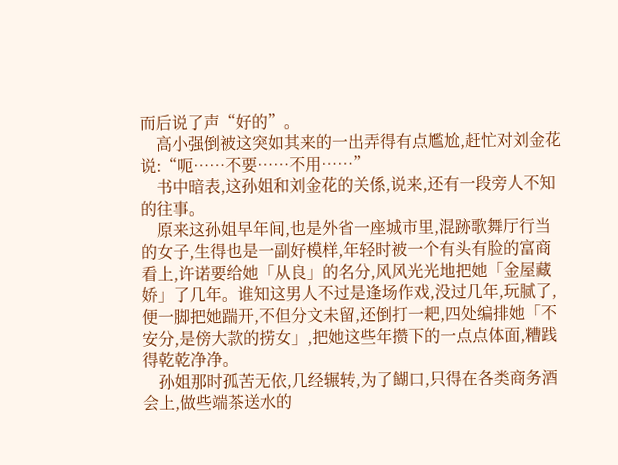而后说了声“好的”。
    高小强倒被这突如其来的一出弄得有点尷尬,赶忙对刘金花说:“呃……不要……不用……”
    书中暗表,这孙姐和刘金花的关係,说来,还有一段旁人不知的往事。
    原来这孙姐早年间,也是外省一座城市里,混跡歌舞厅行当的女子,生得也是一副好模样,年轻时被一个有头有脸的富商看上,许诺要给她「从良」的名分,风风光光地把她「金屋藏娇」了几年。谁知这男人不过是逢场作戏,没过几年,玩腻了,便一脚把她踹开,不但分文未留,还倒打一耙,四处编排她「不安分,是傍大款的捞女」,把她这些年攒下的一点点体面,糟践得乾乾净净。
    孙姐那时孤苦无依,几经辗转,为了餬口,只得在各类商务酒会上,做些端茶送水的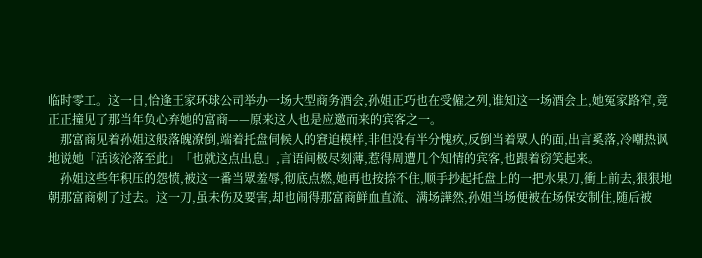临时零工。这一日,恰逢王家环球公司举办一场大型商务酒会,孙姐正巧也在受僱之列,谁知这一场酒会上,她冤家路窄,竟正正撞见了那当年负心弃她的富商——原来这人也是应邀而来的宾客之一。
    那富商见着孙姐这般落魄潦倒,端着托盘伺候人的窘迫模样,非但没有半分愧疚,反倒当着眾人的面,出言奚落,冷嘲热讽地说她「活该沦落至此」「也就这点出息」,言语间极尽刻薄,惹得周遭几个知情的宾客,也跟着窃笑起来。
    孙姐这些年积压的怨愤,被这一番当眾羞辱,彻底点燃,她再也按捺不住,顺手抄起托盘上的一把水果刀,衝上前去,狠狠地朝那富商刺了过去。这一刀,虽未伤及要害,却也闹得那富商鲜血直流、满场譁然,孙姐当场便被在场保安制住,随后被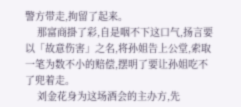警方带走,拘留了起来。
    那富商掛了彩,自是咽不下这口气,扬言要以「故意伤害」之名,将孙姐告上公堂,索取一笔为数不小的赔偿,摆明了要让孙姐吃不了兜着走。
    刘金花身为这场酒会的主办方,先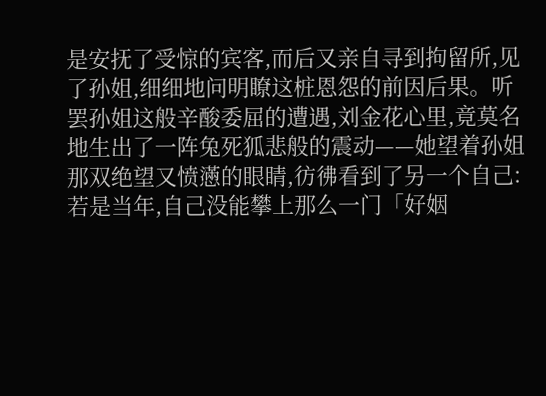是安抚了受惊的宾客,而后又亲自寻到拘留所,见了孙姐,细细地问明瞭这桩恩怨的前因后果。听罢孙姐这般辛酸委屈的遭遇,刘金花心里,竟莫名地生出了一阵兔死狐悲般的震动——她望着孙姐那双绝望又愤懣的眼睛,彷彿看到了另一个自己:若是当年,自己没能攀上那么一门「好姻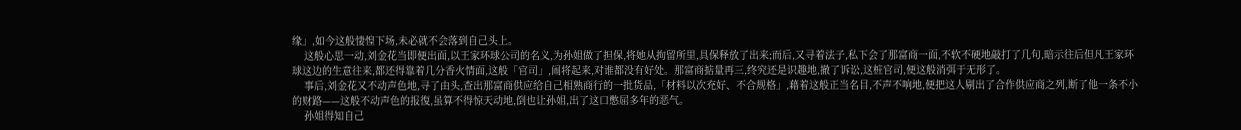缘」,如今这般悽惶下场,未必就不会落到自己头上。
    这般心思一动,刘金花当即便出面,以王家环球公司的名义,为孙姐做了担保,将她从拘留所里,具保释放了出来;而后,又寻着法子,私下会了那富商一面,不软不硬地敲打了几句,暗示往后但凡王家环球这边的生意往来,都还得靠着几分香火情面,这般「官司」,闹将起来,对谁都没有好处。那富商掂量再三,终究还是识趣地,撤了诉讼,这桩官司,便这般消弭于无形了。
    事后,刘金花又不动声色地,寻了由头,查出那富商供应给自己相熟商行的一批货品,「材料以次充好、不合规格」,藉着这般正当名目,不声不响地,便把这人剔出了合作供应商之列,断了他一条不小的财路——这般不动声色的报復,虽算不得惊天动地,倒也让孙姐,出了这口憋屈多年的恶气。
    孙姐得知自己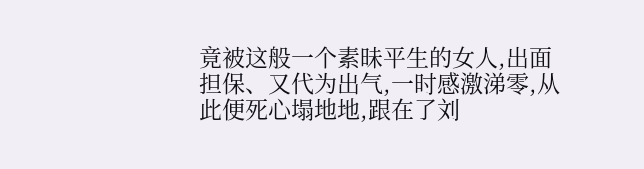竟被这般一个素昧平生的女人,出面担保、又代为出气,一时感激涕零,从此便死心塌地地,跟在了刘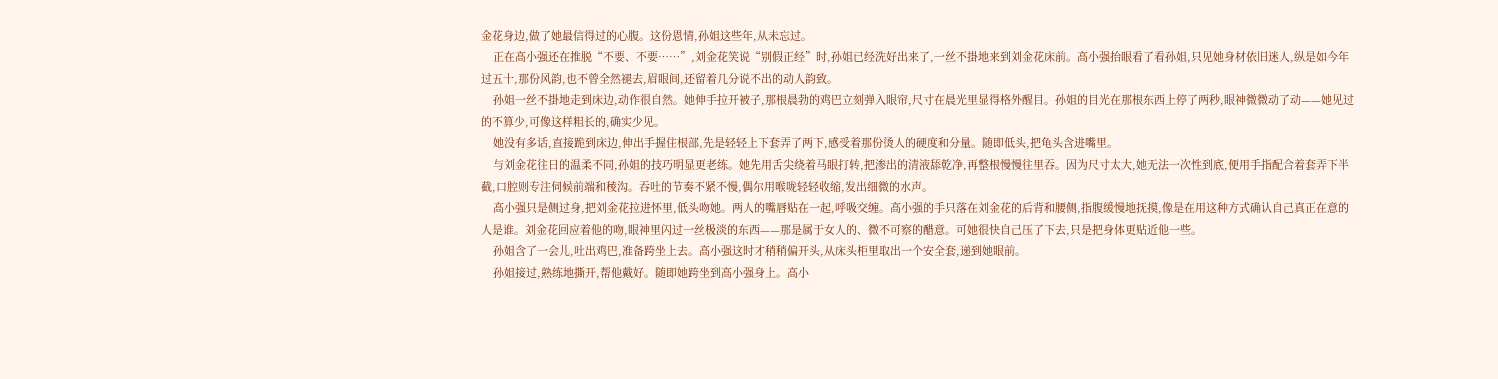金花身边,做了她最信得过的心腹。这份恩情,孙姐这些年,从未忘过。
    正在高小强还在推脱“不要、不要……”,刘金花笑说“别假正经”时,孙姐已经洗好出来了,一丝不掛地来到刘金花床前。高小强抬眼看了看孙姐,只见她身材依旧迷人,纵是如今年过五十,那份风韵,也不曾全然褪去,眉眼间,还留着几分说不出的动人韵致。
    孙姐一丝不掛地走到床边,动作很自然。她伸手拉开被子,那根晨勃的鸡巴立刻弹入眼帘,尺寸在晨光里显得格外醒目。孙姐的目光在那根东西上停了两秒,眼神微微动了动——她见过的不算少,可像这样粗长的,确实少见。
    她没有多话,直接跪到床边,伸出手握住根部,先是轻轻上下套弄了两下,感受着那份烫人的硬度和分量。随即低头,把龟头含进嘴里。
    与刘金花往日的温柔不同,孙姐的技巧明显更老练。她先用舌尖绕着马眼打转,把渗出的清液舔乾净,再整根慢慢往里吞。因为尺寸太大,她无法一次性到底,便用手指配合着套弄下半截,口腔则专注伺候前端和稜沟。吞吐的节奏不紧不慢,偶尔用喉咙轻轻收缩,发出细微的水声。
    高小强只是侧过身,把刘金花拉进怀里,低头吻她。两人的嘴唇贴在一起,呼吸交缠。高小强的手只落在刘金花的后背和腰侧,指腹缓慢地抚摸,像是在用这种方式确认自己真正在意的人是谁。刘金花回应着他的吻,眼神里闪过一丝极淡的东西——那是属于女人的、微不可察的醋意。可她很快自己压了下去,只是把身体更贴近他一些。
    孙姐含了一会儿,吐出鸡巴,准备跨坐上去。高小强这时才稍稍偏开头,从床头柜里取出一个安全套,递到她眼前。
    孙姐接过,熟练地撕开,帮他戴好。随即她跨坐到高小强身上。高小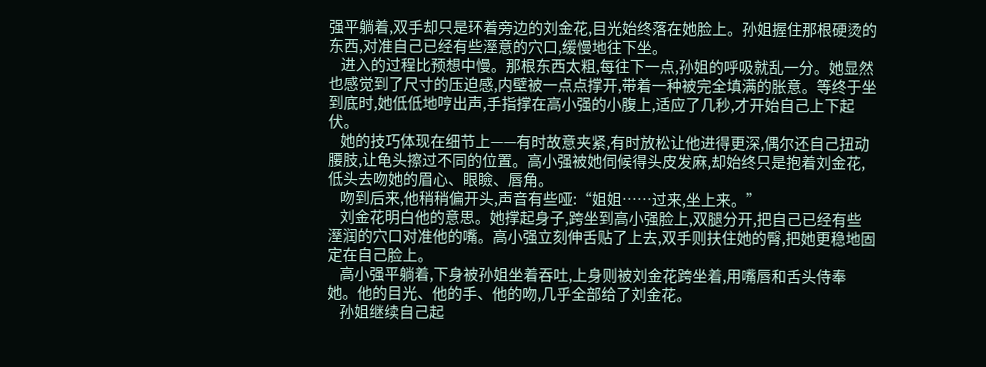强平躺着,双手却只是环着旁边的刘金花,目光始终落在她脸上。孙姐握住那根硬烫的东西,对准自己已经有些溼意的穴口,缓慢地往下坐。
    进入的过程比预想中慢。那根东西太粗,每往下一点,孙姐的呼吸就乱一分。她显然也感觉到了尺寸的压迫感,内壁被一点点撑开,带着一种被完全填满的胀意。等终于坐到底时,她低低地哼出声,手指撑在高小强的小腹上,适应了几秒,才开始自己上下起伏。
    她的技巧体现在细节上——有时故意夹紧,有时放松让他进得更深,偶尔还自己扭动腰肢,让龟头擦过不同的位置。高小强被她伺候得头皮发麻,却始终只是抱着刘金花,低头去吻她的眉心、眼瞼、唇角。
    吻到后来,他稍稍偏开头,声音有些哑:“姐姐……过来,坐上来。”
    刘金花明白他的意思。她撑起身子,跨坐到高小强脸上,双腿分开,把自己已经有些溼润的穴口对准他的嘴。高小强立刻伸舌贴了上去,双手则扶住她的臀,把她更稳地固定在自己脸上。
    高小强平躺着,下身被孙姐坐着吞吐,上身则被刘金花跨坐着,用嘴唇和舌头侍奉她。他的目光、他的手、他的吻,几乎全部给了刘金花。
    孙姐继续自己起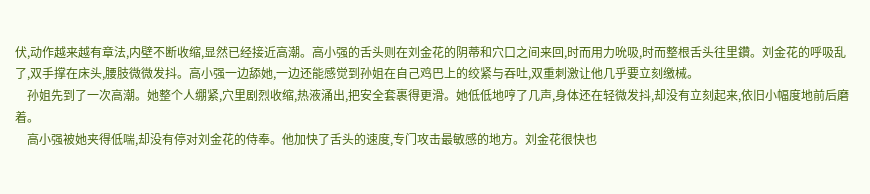伏,动作越来越有章法,内壁不断收缩,显然已经接近高潮。高小强的舌头则在刘金花的阴蒂和穴口之间来回,时而用力吮吸,时而整根舌头往里鑽。刘金花的呼吸乱了,双手撑在床头,腰肢微微发抖。高小强一边舔她,一边还能感觉到孙姐在自己鸡巴上的绞紧与吞吐,双重刺激让他几乎要立刻缴械。
    孙姐先到了一次高潮。她整个人绷紧,穴里剧烈收缩,热液涌出,把安全套裹得更滑。她低低地哼了几声,身体还在轻微发抖,却没有立刻起来,依旧小幅度地前后磨着。
    高小强被她夹得低喘,却没有停对刘金花的侍奉。他加快了舌头的速度,专门攻击最敏感的地方。刘金花很快也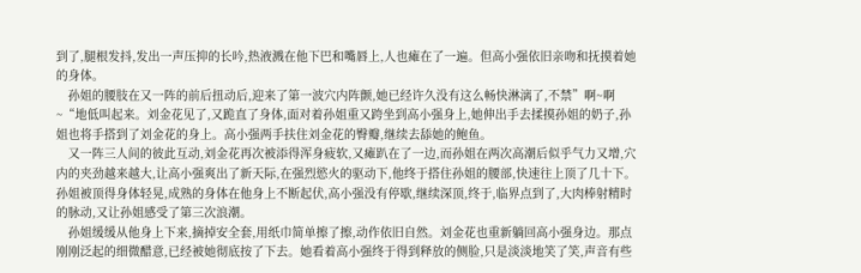到了,腿根发抖,发出一声压抑的长吟,热液溅在他下巴和嘴唇上,人也瘫在了一遍。但高小强依旧亲吻和抚摸着她的身体。
    孙姐的腰肢在又一阵的前后扭动后,迎来了第一波穴内阵颤,她已经许久没有这么畅快淋漓了,不禁”啊~啊~“地低叫起来。刘金花见了,又跪直了身体,面对着孙姐重又跨坐到高小强身上,她伸出手去揉摸孙姐的奶子,孙姐也将手搭到了刘金花的身上。高小强两手扶住刘金花的臀瓣,继续去舔她的鲍鱼。
    又一阵三人间的彼此互动,刘金花再次被添得浑身疲软,又瘫趴在了一边,而孙姐在两次高潮后似乎气力又增,穴内的夹劲越来越大,让高小强爽出了新天际,在强烈慾火的驱动下,他终于搭住孙姐的腰部,快速往上顶了几十下。孙姐被顶得身体轻晃,成熟的身体在他身上不断起伏,高小强没有停歇,继续深顶,终于,临界点到了,大肉棒射精时的脉动,又让孙姐感受了第三次浪潮。
    孙姐缓缓从他身上下来,摘掉安全套,用纸巾简单擦了擦,动作依旧自然。刘金花也重新躺回高小强身边。那点刚刚泛起的细微醋意,已经被她彻底按了下去。她看着高小强终于得到释放的侧脸,只是淡淡地笑了笑,声音有些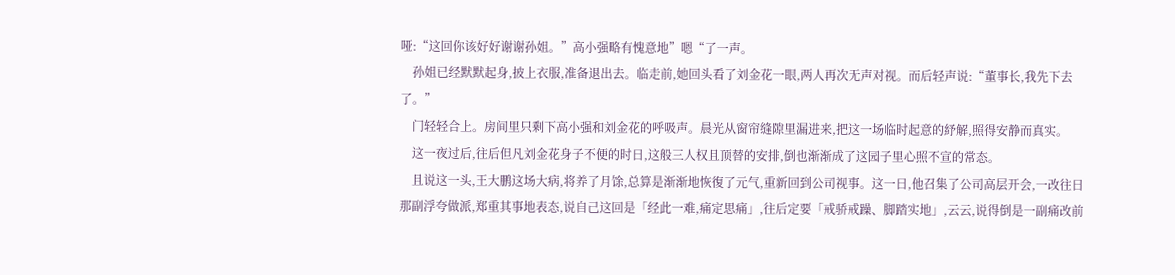哑:“这回你该好好谢谢孙姐。”高小强略有愧意地”嗯“了一声。
    孙姐已经默默起身,披上衣服,准备退出去。临走前,她回头看了刘金花一眼,两人再次无声对视。而后轻声说:“董事长,我先下去了。”
    门轻轻合上。房间里只剩下高小强和刘金花的呼吸声。晨光从窗帘缝隙里漏进来,把这一场临时起意的紓解,照得安静而真实。
    这一夜过后,往后但凡刘金花身子不便的时日,这般三人权且顶替的安排,倒也渐渐成了这园子里心照不宣的常态。
    且说这一头,王大鹏这场大病,将养了月馀,总算是渐渐地恢復了元气,重新回到公司视事。这一日,他召集了公司高层开会,一改往日那副浮夸做派,郑重其事地表态,说自己这回是「经此一难,痛定思痛」,往后定要「戒骄戒躁、脚踏实地」,云云,说得倒是一副痛改前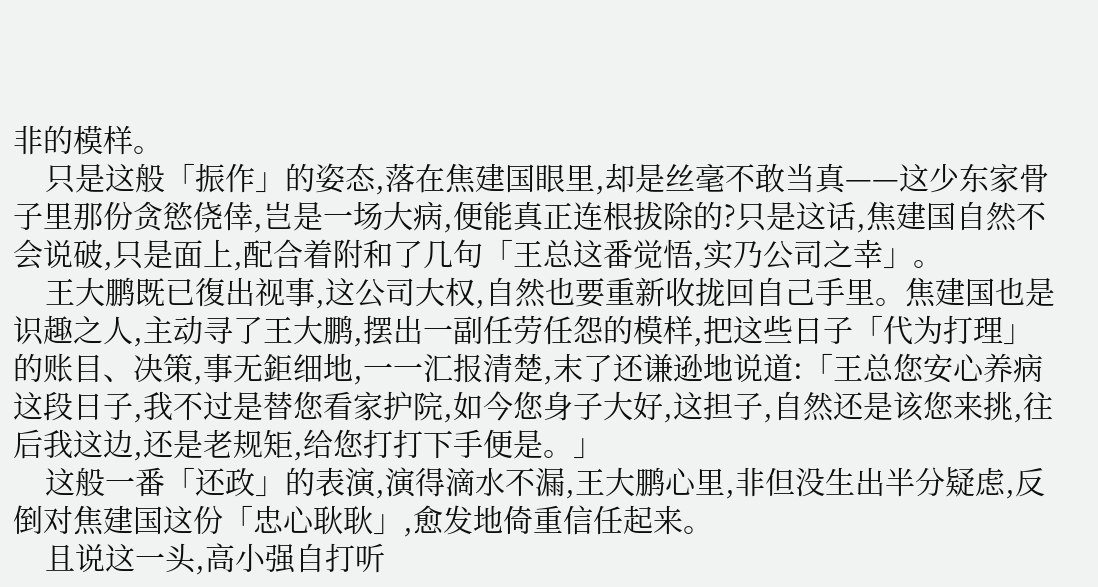非的模样。
    只是这般「振作」的姿态,落在焦建国眼里,却是丝毫不敢当真——这少东家骨子里那份贪慾侥倖,岂是一场大病,便能真正连根拔除的?只是这话,焦建国自然不会说破,只是面上,配合着附和了几句「王总这番觉悟,实乃公司之幸」。
    王大鹏既已復出视事,这公司大权,自然也要重新收拢回自己手里。焦建国也是识趣之人,主动寻了王大鹏,摆出一副任劳任怨的模样,把这些日子「代为打理」的账目、决策,事无鉅细地,一一汇报清楚,末了还谦逊地说道:「王总您安心养病这段日子,我不过是替您看家护院,如今您身子大好,这担子,自然还是该您来挑,往后我这边,还是老规矩,给您打打下手便是。」
    这般一番「还政」的表演,演得滴水不漏,王大鹏心里,非但没生出半分疑虑,反倒对焦建国这份「忠心耿耿」,愈发地倚重信任起来。
    且说这一头,高小强自打听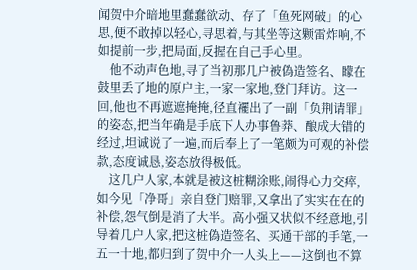闻贺中介暗地里蠢蠢欲动、存了「鱼死网破」的心思,便不敢掉以轻心,寻思着,与其坐等这颗雷炸响,不如提前一步,把局面,反握在自己手心里。
    他不动声色地,寻了当初那几户被偽造签名、矇在鼓里丢了地的原户主,一家一家地,登门拜访。这一回,他也不再遮遮掩掩,径直襬出了一副「负荆请罪」的姿态,把当年确是手底下人办事鲁莽、酿成大错的经过,坦诚说了一遍,而后奉上了一笔颇为可观的补偿款,态度诚恳,姿态放得极低。
    这几户人家,本就是被这桩糊涂账,闹得心力交瘁,如今见「净哥」亲自登门赔罪,又拿出了实实在在的补偿,怨气倒是消了大半。高小强又状似不经意地,引导着几户人家,把这桩偽造签名、买通干部的手笔,一五一十地,都归到了贺中介一人头上——这倒也不算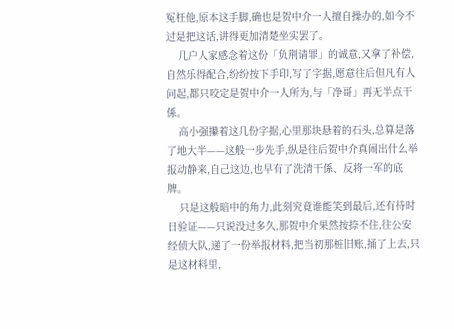冤枉他,原本这手脚,确也是贺中介一人擅自操办的,如今不过是把这话,讲得更加清楚坐实罢了。
    几户人家感念着这份「负荆请罪」的诚意,又拿了补偿,自然乐得配合,纷纷按下手印,写了字据,愿意往后但凡有人问起,都只咬定是贺中介一人所为,与「净哥」再无半点干係。
    高小强攥着这几份字据,心里那块悬着的石头,总算是落了地大半——这般一步先手,纵是往后贺中介真闹出什么举报动静来,自己这边,也早有了洗清干係、反将一军的底牌。
    只是这般暗中的角力,此刻究竟谁能笑到最后,还有待时日验证——只说没过多久,那贺中介果然按捺不住,往公安经侦大队,递了一份举报材料,把当初那桩旧账,捅了上去,只是这材料里,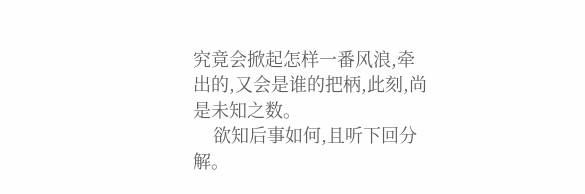究竟会掀起怎样一番风浪,牵出的,又会是谁的把柄,此刻,尚是未知之数。
    欲知后事如何,且听下回分解。